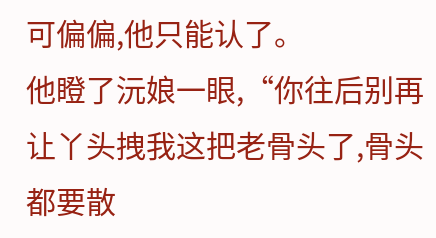可偏偏,他只能认了。
他瞪了沅娘一眼,“你往后别再让丫头拽我这把老骨头了,骨头都要散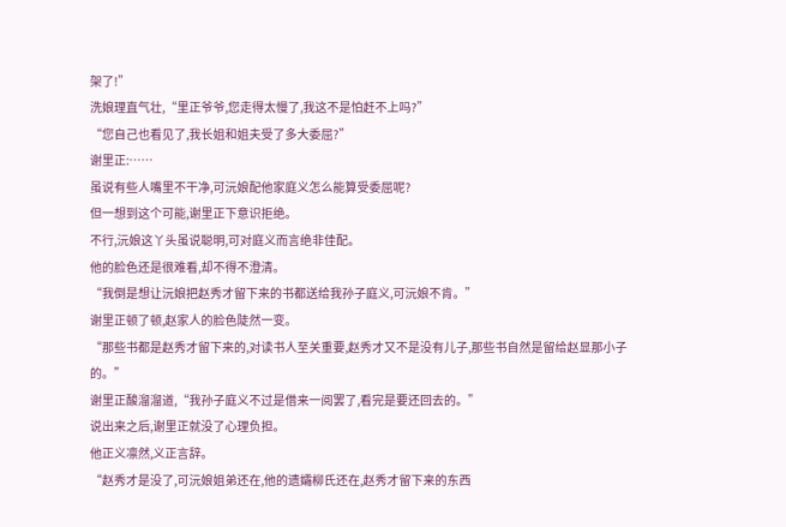架了!”
洗娘理直气壮,“里正爷爷,您走得太慢了,我这不是怕赶不上吗?”
“您自己也看见了,我长姐和姐夫受了多大委屈?”
谢里正:……
虽说有些人嘴里不干净,可沅娘配他家庭义怎么能算受委屈呢?
但一想到这个可能,谢里正下意识拒绝。
不行,沅娘这丫头虽说聪明,可对庭义而言绝非佳配。
他的脸色还是很难看,却不得不澄清。
“我倒是想让沅娘把赵秀才留下来的书都送给我孙子庭义,可沅娘不肯。”
谢里正顿了顿,赵家人的脸色陡然一变。
“那些书都是赵秀才留下来的,对读书人至关重要,赵秀才又不是没有儿子,那些书自然是留给赵显那小子的。”
谢里正酸溜溜道,“我孙子庭义不过是借来一阅罢了,看完是要还回去的。”
说出来之后,谢里正就没了心理负担。
他正义凛然,义正言辞。
“赵秀才是没了,可沅娘姐弟还在,他的遗孀柳氏还在,赵秀才留下来的东西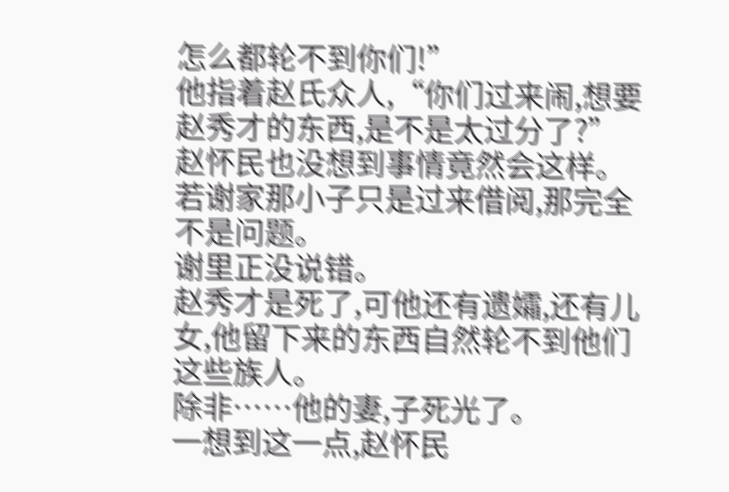怎么都轮不到你们!”
他指着赵氏众人,“你们过来闹,想要赵秀才的东西,是不是太过分了?”
赵怀民也没想到事情竟然会这样。
若谢家那小子只是过来借阅,那完全不是问题。
谢里正没说错。
赵秀才是死了,可他还有遗孀,还有儿女,他留下来的东西自然轮不到他们这些族人。
除非……他的妻,子死光了。
一想到这一点,赵怀民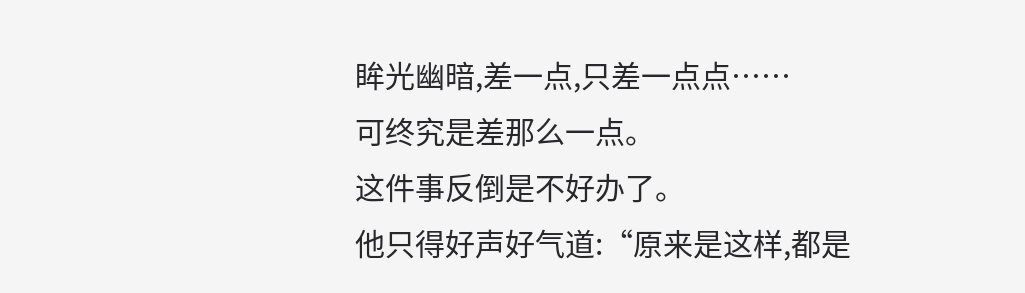眸光幽暗,差一点,只差一点点……
可终究是差那么一点。
这件事反倒是不好办了。
他只得好声好气道:“原来是这样,都是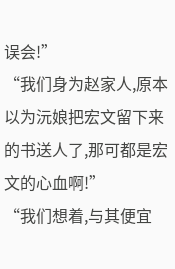误会!”
“我们身为赵家人,原本以为沅娘把宏文留下来的书送人了,那可都是宏文的心血啊!”
“我们想着,与其便宜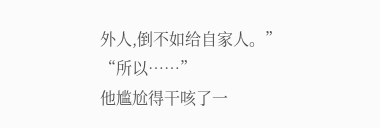外人,倒不如给自家人。”
“所以……”
他尴尬得干咳了一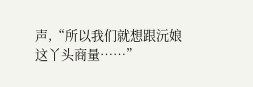声,“所以我们就想跟沅娘这丫头商量……”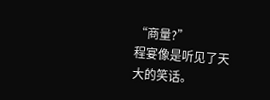“商量?”
程宴像是听见了天大的笑话。